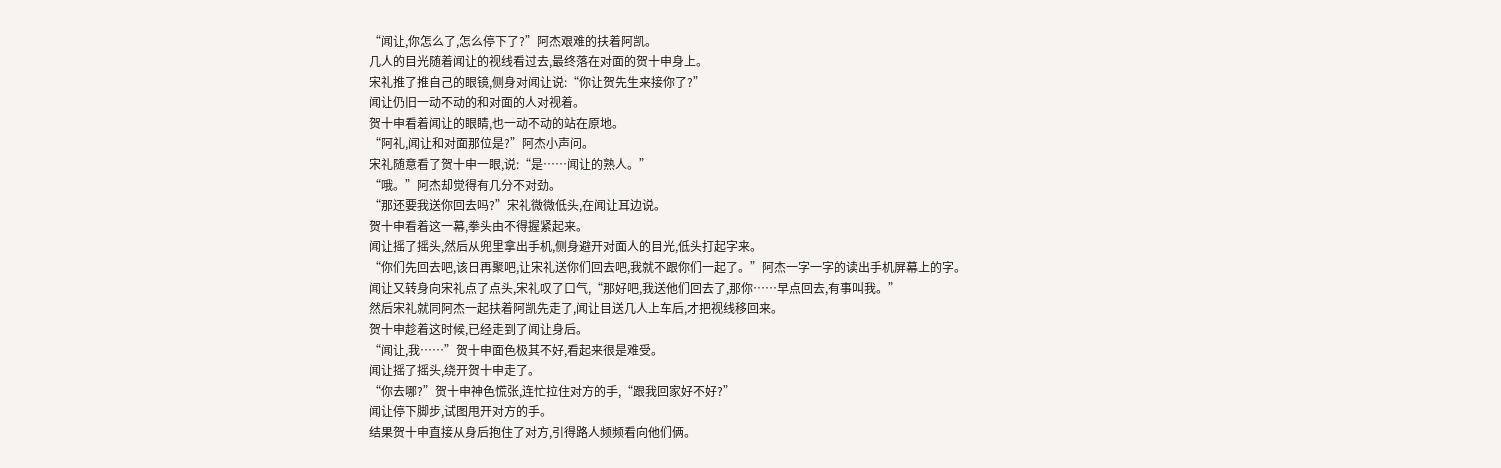“闻让,你怎么了,怎么停下了?”阿杰艰难的扶着阿凯。
几人的目光随着闻让的视线看过去,最终落在对面的贺十申身上。
宋礼推了推自己的眼镜,侧身对闻让说:“你让贺先生来接你了?”
闻让仍旧一动不动的和对面的人对视着。
贺十申看着闻让的眼睛,也一动不动的站在原地。
“阿礼,闻让和对面那位是?”阿杰小声问。
宋礼随意看了贺十申一眼,说:“是……闻让的熟人。”
“哦。”阿杰却觉得有几分不对劲。
“那还要我送你回去吗?”宋礼微微低头,在闻让耳边说。
贺十申看着这一幕,拳头由不得握紧起来。
闻让摇了摇头,然后从兜里拿出手机,侧身避开对面人的目光,低头打起字来。
“你们先回去吧,该日再聚吧,让宋礼送你们回去吧,我就不跟你们一起了。”阿杰一字一字的读出手机屏幕上的字。
闻让又转身向宋礼点了点头,宋礼叹了口气,“那好吧,我送他们回去了,那你……早点回去,有事叫我。”
然后宋礼就同阿杰一起扶着阿凯先走了,闻让目送几人上车后,才把视线移回来。
贺十申趁着这时候,已经走到了闻让身后。
“闻让,我……”贺十申面色极其不好,看起来很是难受。
闻让摇了摇头,绕开贺十申走了。
“你去哪?”贺十申神色慌张,连忙拉住对方的手,“跟我回家好不好?”
闻让停下脚步,试图甩开对方的手。
结果贺十申直接从身后抱住了对方,引得路人频频看向他们俩。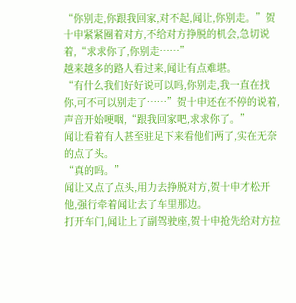“你别走,你跟我回家,对不起,闻让,你别走。”贺十申紧紧圈着对方,不给对方挣脱的机会,急切说着,“求求你了,你别走……”
越来越多的路人看过来,闻让有点难堪。
“有什么我们好好说可以吗,你别走,我一直在找你,可不可以别走了……”贺十申还在不停的说着,声音开始哽咽,“跟我回家吧,求求你了。”
闻让看着有人甚至驻足下来看他们两了,实在无奈的点了头。
“真的吗。”
闻让又点了点头,用力去挣脱对方,贺十申才松开他,强行牵着闻让去了车里那边。
打开车门,闻让上了副驾驶座,贺十申抢先给对方拉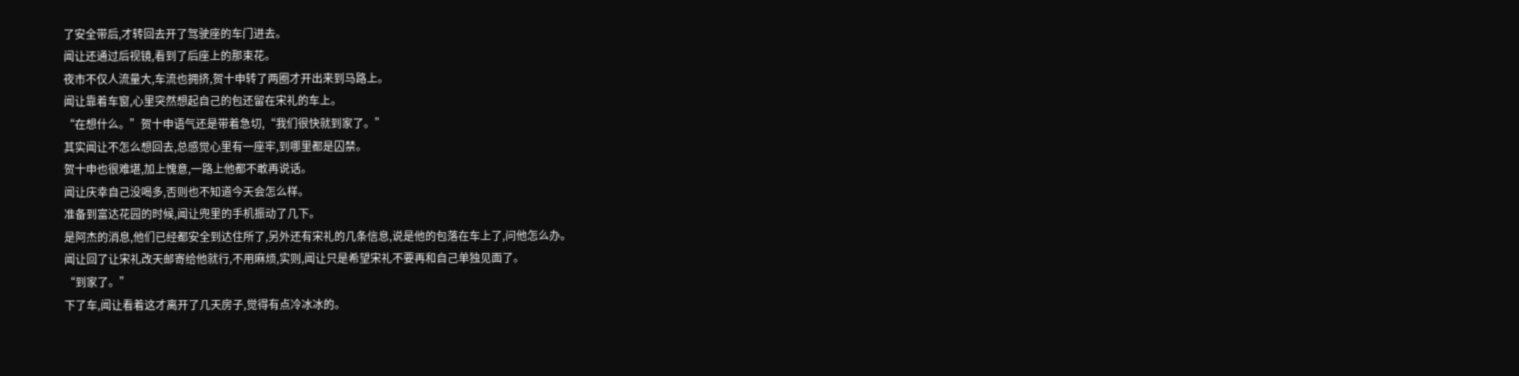了安全带后,才转回去开了驾驶座的车门进去。
闻让还通过后视镜,看到了后座上的那束花。
夜市不仅人流量大,车流也拥挤,贺十申转了两圈才开出来到马路上。
闻让靠着车窗,心里突然想起自己的包还留在宋礼的车上。
“在想什么。”贺十申语气还是带着急切,“我们很快就到家了。”
其实闻让不怎么想回去,总感觉心里有一座牢,到哪里都是囚禁。
贺十申也很难堪,加上愧意,一路上他都不敢再说话。
闻让庆幸自己没喝多,否则也不知道今天会怎么样。
准备到富达花园的时候,闻让兜里的手机振动了几下。
是阿杰的消息,他们已经都安全到达住所了,另外还有宋礼的几条信息,说是他的包落在车上了,问他怎么办。
闻让回了让宋礼改天邮寄给他就行,不用麻烦,实则,闻让只是希望宋礼不要再和自己单独见面了。
“到家了。”
下了车,闻让看着这才离开了几天房子,觉得有点冷冰冰的。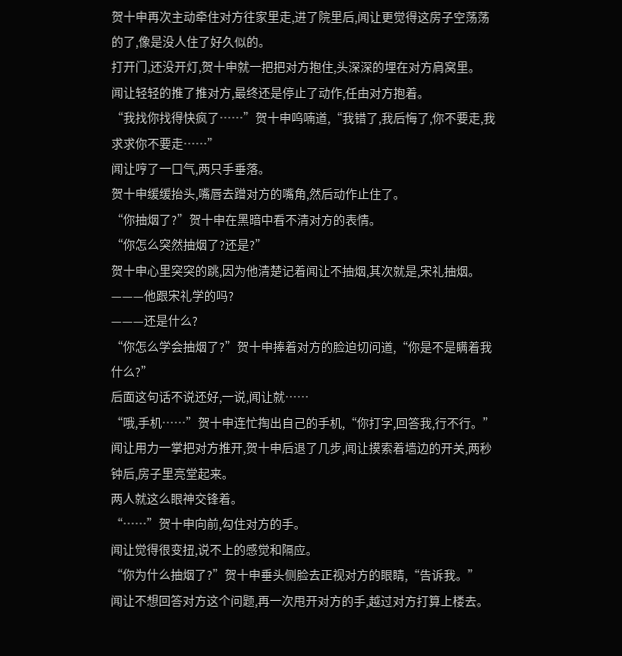贺十申再次主动牵住对方往家里走,进了院里后,闻让更觉得这房子空荡荡的了,像是没人住了好久似的。
打开门,还没开灯,贺十申就一把把对方抱住,头深深的埋在对方肩窝里。
闻让轻轻的推了推对方,最终还是停止了动作,任由对方抱着。
“我找你找得快疯了……”贺十申呜喃道,“我错了,我后悔了,你不要走,我求求你不要走……”
闻让哼了一口气,两只手垂落。
贺十申缓缓抬头,嘴唇去蹭对方的嘴角,然后动作止住了。
“你抽烟了?”贺十申在黑暗中看不清对方的表情。
“你怎么突然抽烟了?还是?”
贺十申心里突突的跳,因为他清楚记着闻让不抽烟,其次就是,宋礼抽烟。
———他跟宋礼学的吗?
———还是什么?
“你怎么学会抽烟了?”贺十申捧着对方的脸迫切问道,“你是不是瞒着我什么?”
后面这句话不说还好,一说,闻让就……
“哦,手机……”贺十申连忙掏出自己的手机,“你打字,回答我,行不行。”
闻让用力一掌把对方推开,贺十申后退了几步,闻让摸索着墙边的开关,两秒钟后,房子里亮堂起来。
两人就这么眼神交锋着。
“……”贺十申向前,勾住对方的手。
闻让觉得很变扭,说不上的感觉和隔应。
“你为什么抽烟了?”贺十申垂头侧脸去正视对方的眼睛,“告诉我。”
闻让不想回答对方这个问题,再一次甩开对方的手,越过对方打算上楼去。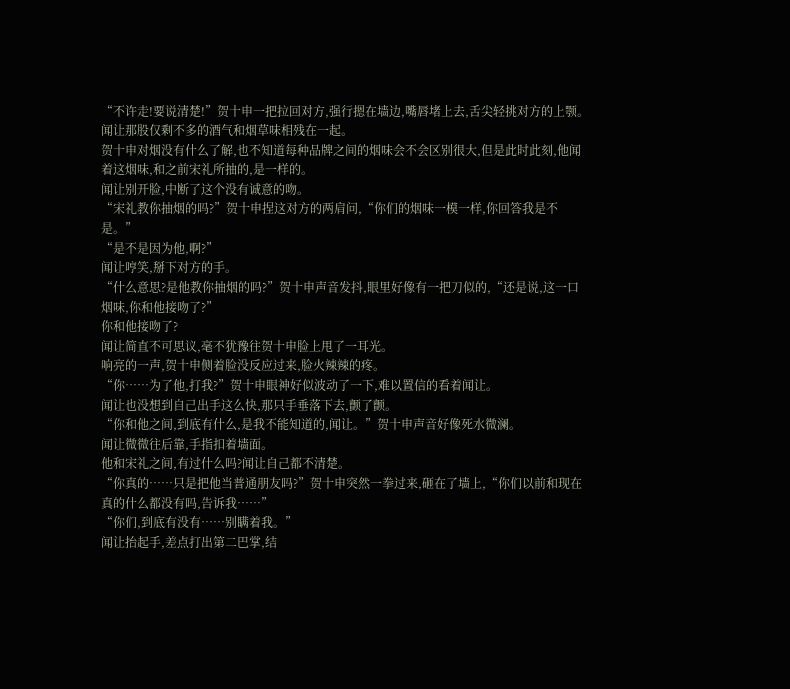“不许走!要说清楚!”贺十申一把拉回对方,强行摁在墙边,嘴唇堵上去,舌尖轻挑对方的上颚。
闻让那股仅剩不多的酒气和烟草味相残在一起。
贺十申对烟没有什么了解,也不知道每种品牌之间的烟味会不会区别很大,但是此时此刻,他闻着这烟味,和之前宋礼所抽的,是一样的。
闻让别开脸,中断了这个没有诚意的吻。
“宋礼教你抽烟的吗?”贺十申捏这对方的两肩问,“你们的烟味一模一样,你回答我是不是。”
“是不是因为他,啊?”
闻让哼笑,掰下对方的手。
“什么意思?是他教你抽烟的吗?”贺十申声音发抖,眼里好像有一把刀似的,“还是说,这一口烟味,你和他接吻了?”
你和他接吻了?
闻让简直不可思议,毫不犹豫往贺十申脸上甩了一耳光。
响亮的一声,贺十申侧着脸没反应过来,脸火辣辣的疼。
“你……为了他,打我?”贺十申眼神好似波动了一下,难以置信的看着闻让。
闻让也没想到自己出手这么快,那只手垂落下去,颤了颤。
“你和他之间,到底有什么,是我不能知道的,闻让。”贺十申声音好像死水微澜。
闻让微微往后靠,手指扣着墙面。
他和宋礼之间,有过什么吗?闻让自己都不清楚。
“你真的……只是把他当普通朋友吗?”贺十申突然一拳过来,砸在了墙上,“你们以前和现在真的什么都没有吗,告诉我……”
“你们,到底有没有……别瞒着我。”
闻让抬起手,差点打出第二巴掌,结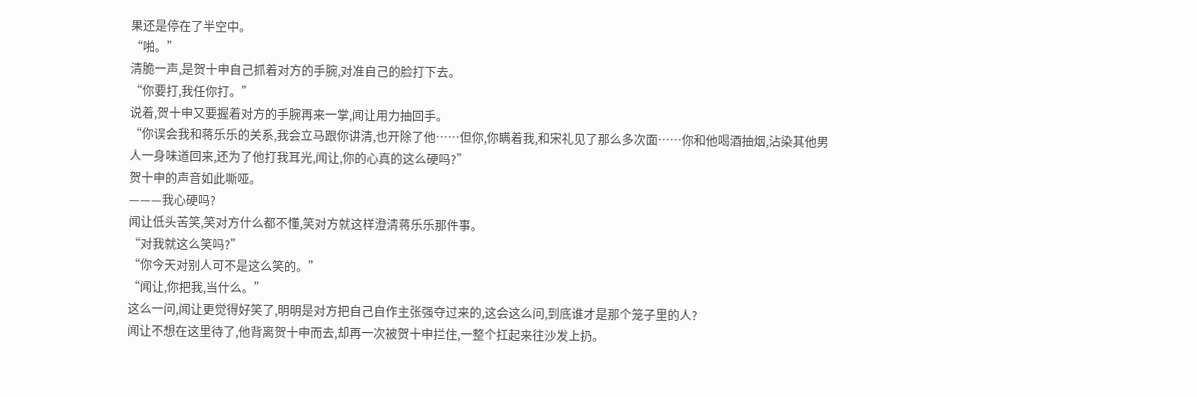果还是停在了半空中。
“啪。”
清脆一声,是贺十申自己抓着对方的手腕,对准自己的脸打下去。
“你要打,我任你打。”
说着,贺十申又要握着对方的手腕再来一掌,闻让用力抽回手。
“你误会我和蒋乐乐的关系,我会立马跟你讲清,也开除了他……但你,你瞒着我,和宋礼见了那么多次面……你和他喝酒抽烟,沾染其他男人一身味道回来,还为了他打我耳光,闻让,你的心真的这么硬吗?”
贺十申的声音如此嘶哑。
———我心硬吗?
闻让低头苦笑,笑对方什么都不懂,笑对方就这样澄清蒋乐乐那件事。
“对我就这么笑吗?”
“你今天对别人可不是这么笑的。”
“闻让,你把我,当什么。”
这么一问,闻让更觉得好笑了,明明是对方把自己自作主张强夺过来的,这会这么问,到底谁才是那个笼子里的人?
闻让不想在这里待了,他背离贺十申而去,却再一次被贺十申拦住,一整个扛起来往沙发上扔。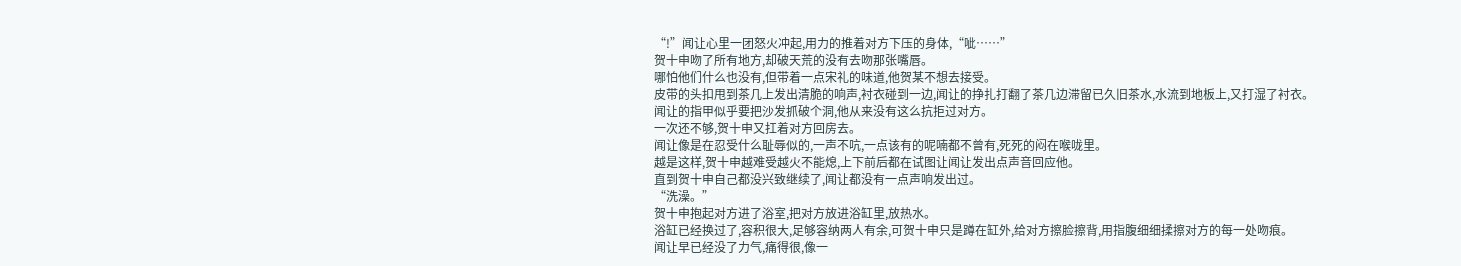“!”闻让心里一团怒火冲起,用力的推着对方下压的身体,“呲……”
贺十申吻了所有地方,却破天荒的没有去吻那张嘴唇。
哪怕他们什么也没有,但带着一点宋礼的味道,他贺某不想去接受。
皮带的头扣甩到茶几上发出清脆的响声,衬衣碰到一边,闻让的挣扎打翻了茶几边滞留已久旧茶水,水流到地板上,又打湿了衬衣。
闻让的指甲似乎要把沙发抓破个洞,他从来没有这么抗拒过对方。
一次还不够,贺十申又扛着对方回房去。
闻让像是在忍受什么耻辱似的,一声不吭,一点该有的呢喃都不曾有,死死的闷在喉咙里。
越是这样,贺十申越难受越火不能熄,上下前后都在试图让闻让发出点声音回应他。
直到贺十申自己都没兴致继续了,闻让都没有一点声响发出过。
“洗澡。”
贺十申抱起对方进了浴室,把对方放进浴缸里,放热水。
浴缸已经换过了,容积很大,足够容纳两人有余,可贺十申只是蹲在缸外,给对方擦脸擦背,用指腹细细揉擦对方的每一处吻痕。
闻让早已经没了力气,痛得很,像一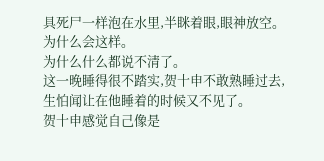具死尸一样泡在水里,半眯着眼,眼神放空。
为什么会这样。
为什么什么都说不清了。
这一晚睡得很不踏实,贺十申不敢熟睡过去,生怕闻让在他睡着的时候又不见了。
贺十申感觉自己像是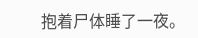抱着尸体睡了一夜。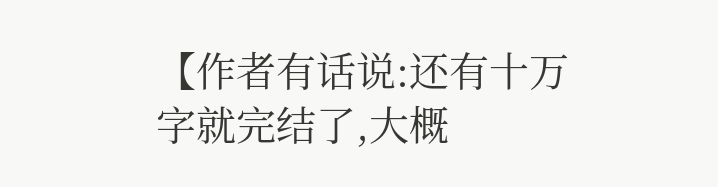【作者有话说:还有十万字就完结了,大概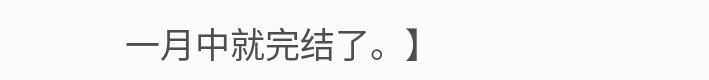一月中就完结了。】